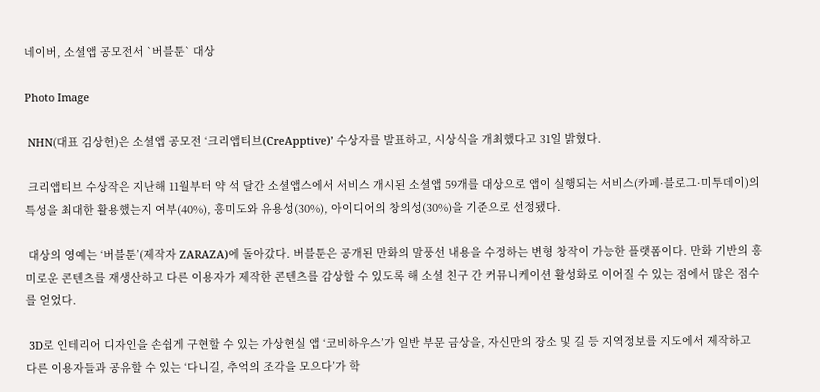네이버, 소셜앱 공모전서 `버블툰` 대상

Photo Image

 NHN(대표 김상헌)은 소셜앱 공모전 ‘크리앱티브(CreApptive)’ 수상자를 발표하고, 시상식을 개최했다고 31일 밝혔다.

 크리앱티브 수상작은 지난해 11월부터 약 석 달간 소셜앱스에서 서비스 개시된 소셜앱 59개를 대상으로 앱이 실행되는 서비스(카페·블로그·미투데이)의 특성을 최대한 활용했는지 여부(40%), 흥미도와 유용성(30%), 아이디어의 창의성(30%)을 기준으로 선정됐다.

 대상의 영예는 ‘버블툰’(제작자 ZARAZA)에 돌아갔다. 버블툰은 공개된 만화의 말풍선 내용을 수정하는 변형 창작이 가능한 플랫폼이다. 만화 기반의 흥미로운 콘텐츠를 재생산하고 다른 이용자가 제작한 콘텐츠를 감상할 수 있도록 해 소셜 친구 간 커뮤니케이션 활성화로 이어질 수 있는 점에서 많은 점수를 얻었다.

 3D로 인테리어 디자인을 손쉽게 구현할 수 있는 가상현실 앱 ‘코비하우스’가 일반 부문 금상을, 자신만의 장소 및 길 등 지역정보를 지도에서 제작하고 다른 이용자들과 공유할 수 있는 ‘다니길, 추억의 조각을 모으다’가 학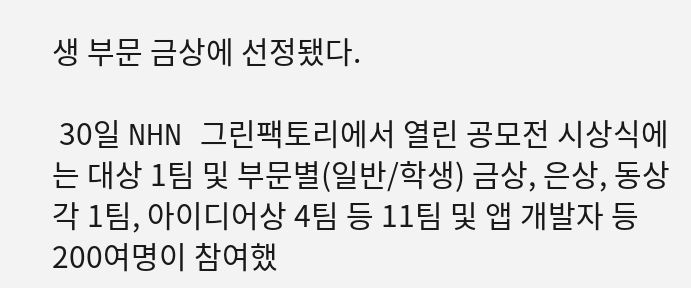생 부문 금상에 선정됐다.

 30일 NHN 그린팩토리에서 열린 공모전 시상식에는 대상 1팀 및 부문별(일반/학생) 금상, 은상, 동상 각 1팀, 아이디어상 4팀 등 11팀 및 앱 개발자 등 200여명이 참여했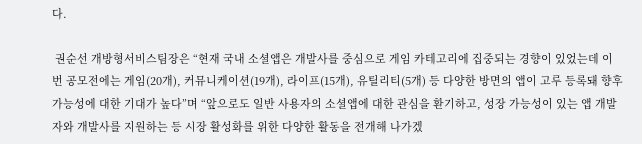다.

 권순선 개방형서비스팀장은 “현재 국내 소셜앱은 개발사를 중심으로 게임 카테고리에 집중되는 경향이 있었는데 이번 공모전에는 게임(20개), 커뮤니케이션(19개), 라이프(15개), 유틸리티(5개) 등 다양한 방면의 앱이 고루 등록돼 향후 가능성에 대한 기대가 높다”며 “앞으로도 일반 사용자의 소셜앱에 대한 관심을 환기하고, 성장 가능성이 있는 앱 개발자와 개발사를 지원하는 등 시장 활성화를 위한 다양한 활동을 전개해 나가겠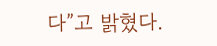다”고 밝혔다.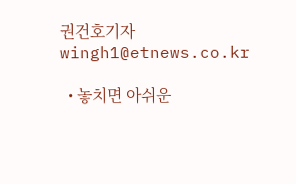권건호기자 wingh1@etnews.co.kr

  • 놓치면 아쉬운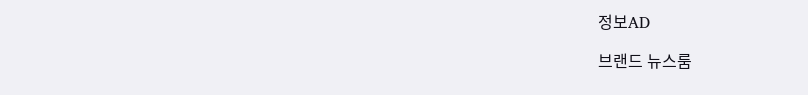정보AD

브랜드 뉴스룸